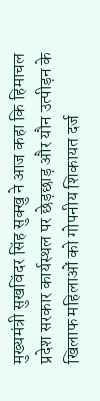मुख्यमंत्री सुखविंदर सिंह सुक्खु ने आज कहा कि हिमाचल प्रदेश सरकार कार्यस्थल पर छेड़छाड़ और यौन उत्पीड़न के खिलाफ महिलाओं को गोपनीय शिकायत दर्ज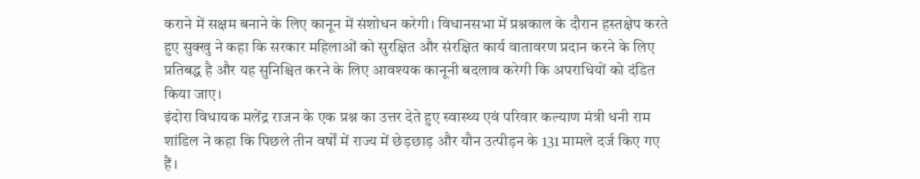कराने में सक्षम बनाने के लिए कानून में संशोधन करेगी। विधानसभा में प्रश्नकाल के दौरान हस्तक्षेप करते हुए सुक्खु ने कहा कि सरकार महिलाओं को सुरक्षित और संरक्षित कार्य वातावरण प्रदान करने के लिए प्रतिबद्ध है और यह सुनिश्चित करने के लिए आवश्यक कानूनी बदलाव करेगी कि अपराधियों को दंडित किया जाए।
इंदोरा विधायक मलेंद्र राजन के एक प्रश्न का उत्तर देते हुए स्वास्थ्य एवं परिवार कल्याण मंत्री धनी राम शांडिल ने कहा कि पिछले तीन वर्षों में राज्य में छेड़छाड़ और यौन उत्पीड़न के 131 मामले दर्ज किए गए हैं।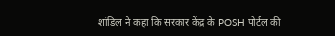शांडिल ने कहा कि सरकार केंद्र के POSH पोर्टल की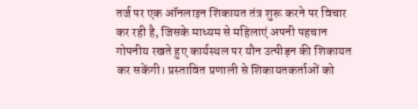तर्ज पर एक ऑनलाइन शिकायत तंत्र शुरू करने पर विचार कर रही है, जिसके माध्यम से महिलाएं अपनी पहचान गोपनीय रखते हुए कार्यस्थल पर यौन उत्पीड़न की शिकायत कर सकेंगी। प्रस्तावित प्रणाली से शिकायतकर्ताओं को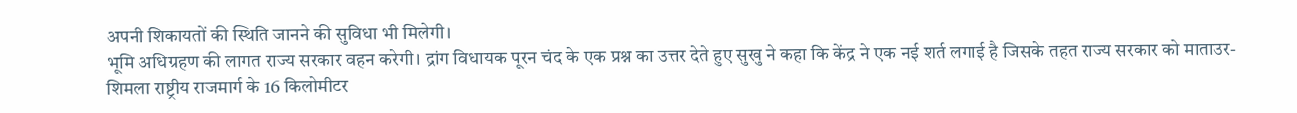अपनी शिकायतों की स्थिति जानने की सुविधा भी मिलेगी।
भूमि अधिग्रहण की लागत राज्य सरकार वहन करेगी। द्रांग विधायक पूरन चंद के एक प्रश्न का उत्तर देते हुए सुखु ने कहा कि केंद्र ने एक नई शर्त लगाई है जिसके तहत राज्य सरकार को माताउर-शिमला राष्ट्रीय राजमार्ग के 16 किलोमीटर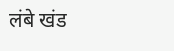लंबे खंड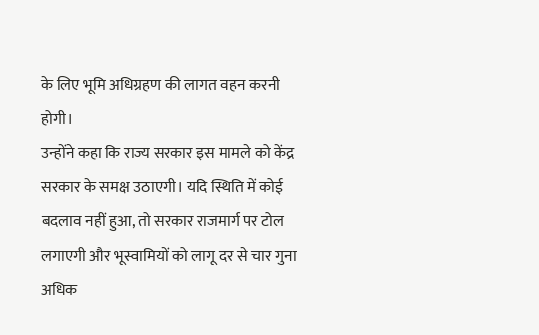के लिए भूमि अधिग्रहण की लागत वहन करनी होगी।
उन्होंने कहा कि राज्य सरकार इस मामले को केंद्र सरकार के समक्ष उठाएगी। यदि स्थिति में कोई बदलाव नहीं हुआ, तो सरकार राजमार्ग पर टोल लगाएगी और भूस्वामियों को लागू दर से चार गुना अधिक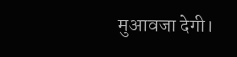मुआवजा देगी।